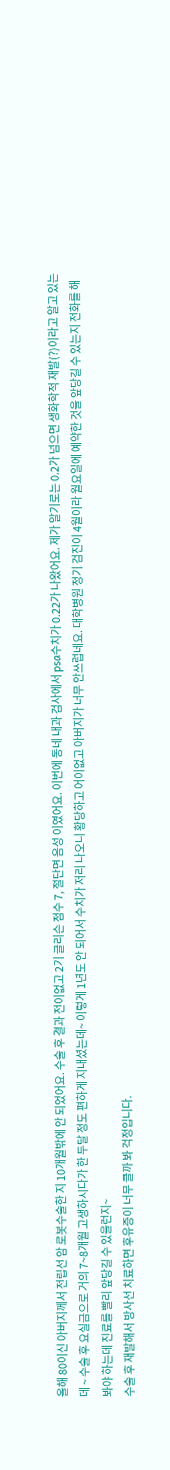올해 80이신 아버지께서 전립선 암 로봇수술한 지 10개월밖에 안 되었어요. 수술 후 결과 전이없고 2기 글리슨 점수 7, 절단면 음성 이였어요. 이번에 동네 내과 검사에서 psa수치가 0.22가 나왔어요. 제가 알기로는 0.2가 넘으면 생화학적 재발(?)이라고 알고 있는데 ~ 수술 후 요실금으로 거의 7~8개월 고생하시다가 한 두달 정도 편하게 지내셨는데~ 이렇게 1년도 안 되어서 수치가 저리 나오니 황당하고 어이없고 아버지가 너무 안쓰럽네요. 대학병원 정기 검진이 4월이라 월요일에 예약한 것을 앞당길 수 있는지 전화를 해 봐야 하는데 진료를 빨리 앞당길 수 있을런지~
수술 후 재발해서 방사선 치료하면 후유증이 너무 클까 봐 걱정입니다.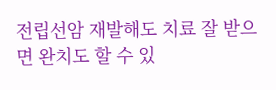전립선암 재발해도 치료 잘 받으면 완치도 할 수 있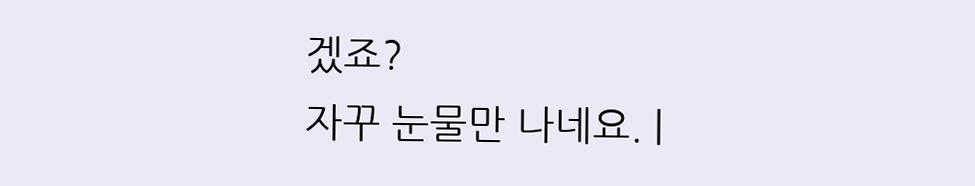겠죠?
자꾸 눈물만 나네요. |